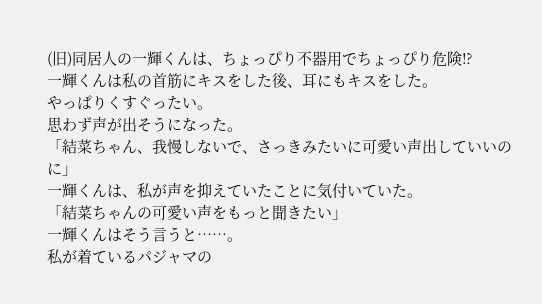(旧)同居人の一輝くんは、ちょっぴり不器用でちょっぴり危険⁉
一輝くんは私の首筋にキスをした後、耳にもキスをした。
やっぱりくすぐったい。
思わず声が出そうになった。
「結菜ちゃん、我慢しないで、さっきみたいに可愛い声出していいのに」
一輝くんは、私が声を抑えていたことに気付いていた。
「結菜ちゃんの可愛い声をもっと聞きたい」
一輝くんはそう言うと……。
私が着ているパジャマの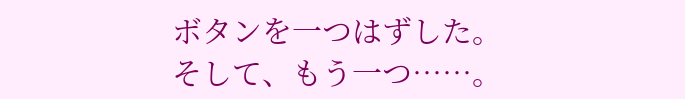ボタンを一つはずした。
そして、もう一つ……。